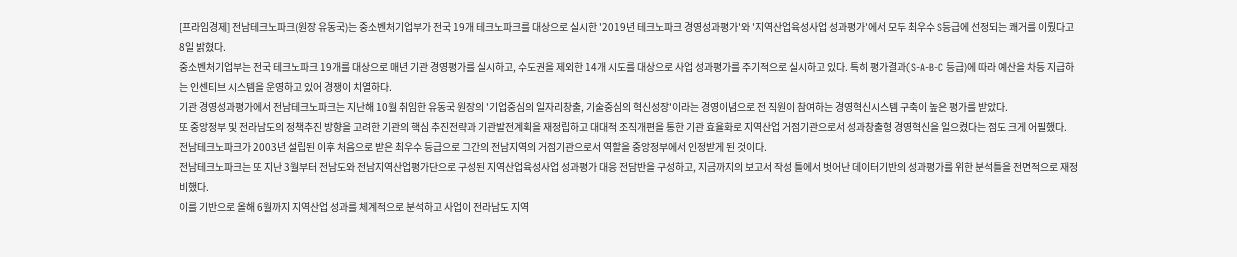[프라임경제] 전남테크노파크(원장 유동국)는 중소벤처기업부가 전국 19개 테크노파크를 대상으로 실시한 '2019년 테크노파크 경영성과평가'와 '지역산업육성사업 성과평가'에서 모두 최우수 S등급에 선정되는 쾌거를 이뤘다고 8일 밝혔다.
중소벤처기업부는 전국 테크노파크 19개를 대상으로 매년 기관 경영평가를 실시하고, 수도권을 제외한 14개 시도를 대상으로 사업 성과평가를 주기적으로 실시하고 있다. 특히 평가결과(S-A-B-C 등급)에 따라 예산을 차등 지급하는 인센티브 시스템을 운영하고 있어 경쟁이 치열하다.
기관 경영성과평가에서 전남테크노파크는 지난해 10월 취임한 유동국 원장의 '기업중심의 일자리창출, 기술중심의 혁신성장'이라는 경영이념으로 전 직원이 참여하는 경영혁신시스템 구축이 높은 평가를 받았다.
또 중앙정부 및 전라남도의 정책추진 방향을 고려한 기관의 핵심 추진전략과 기관발전계획을 재정립하고 대대적 조직개편을 통한 기관 효율화로 지역산업 거점기관으로서 성과창출형 경영혁신을 일으켰다는 점도 크게 어필했다.
전남테크노파크가 2003년 설립된 이후 처음으로 받은 최우수 등급으로 그간의 전남지역의 거점기관으로서 역할을 중앙정부에서 인정받게 된 것이다.
전남테크노파크는 또 지난 3월부터 전남도와 전남지역산업평가단으로 구성된 지역산업육성사업 성과평가 대응 전담반을 구성하고, 지금까지의 보고서 작성 틀에서 벗어난 데이터기반의 성과평가를 위한 분석틀을 전면적으로 재정비했다.
이를 기반으로 올해 6월까지 지역산업 성과를 체계적으로 분석하고 사업이 전라남도 지역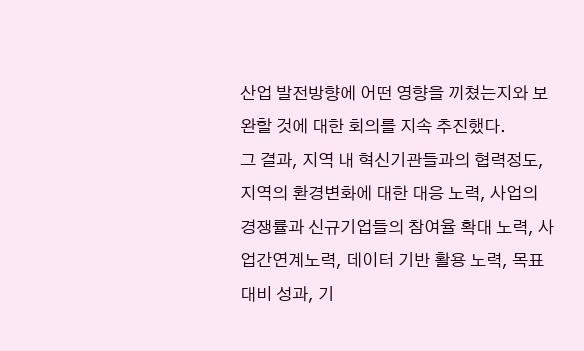산업 발전방향에 어떤 영향을 끼쳤는지와 보완할 것에 대한 회의를 지속 추진했다.
그 결과, 지역 내 혁신기관들과의 협력정도, 지역의 환경변화에 대한 대응 노력, 사업의 경쟁률과 신규기업들의 참여율 확대 노력, 사업간연계노력, 데이터 기반 활용 노력, 목표대비 성과, 기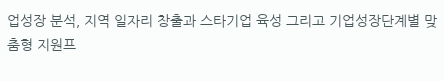업성장 분석, 지역 일자리 창출과 스타기업 육성 그리고 기업성장단계별 맞춤형 지원프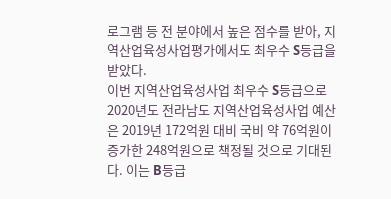로그램 등 전 분야에서 높은 점수를 받아, 지역산업육성사업평가에서도 최우수 S등급을 받았다.
이번 지역산업육성사업 최우수 S등급으로 2020년도 전라남도 지역산업육성사업 예산은 2019년 172억원 대비 국비 약 76억원이 증가한 248억원으로 책정될 것으로 기대된다. 이는 B등급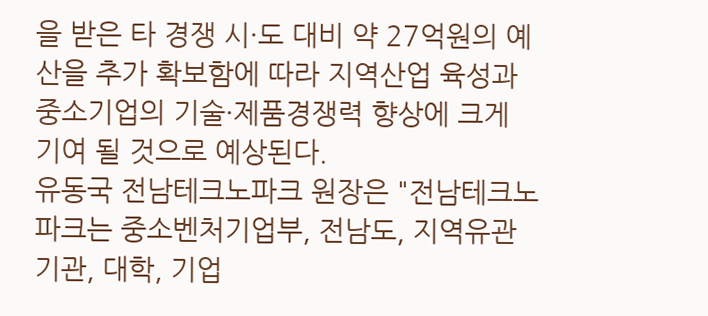을 받은 타 경쟁 시·도 대비 약 27억원의 예산을 추가 확보함에 따라 지역산업 육성과 중소기업의 기술·제품경쟁력 향상에 크게 기여 될 것으로 예상된다.
유동국 전남테크노파크 원장은 "전남테크노파크는 중소벤처기업부, 전남도, 지역유관기관, 대학, 기업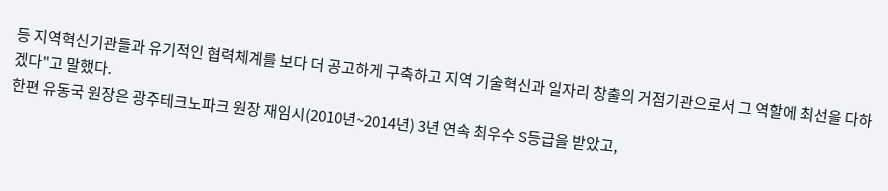등 지역혁신기관들과 유기적인 협력체계를 보다 더 공고하게 구축하고 지역 기술혁신과 일자리 창출의 거점기관으로서 그 역할에 최선을 다하겠다"고 말했다.
한편 유동국 원장은 광주테크노파크 원장 재임시(2010년~2014년) 3년 연속 최우수 S등급을 받았고,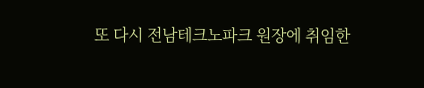또 다시 전남테크노파크 원장에 취임한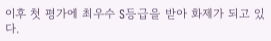이후 첫 평가에 최우수 S등급을 받아 화제가 되고 있다.